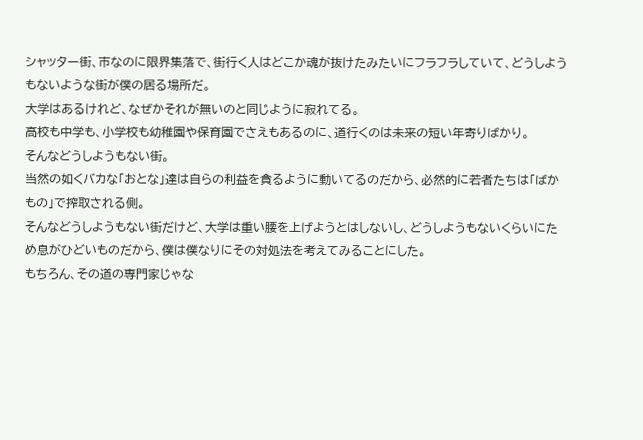シャッター街、市なのに限界集落で、街行く人はどこか魂が抜けたみたいにフラフラしていて、どうしようもないような街が僕の居る場所だ。
大学はあるけれど、なぜかそれが無いのと同じように寂れてる。
高校も中学も、小学校も幼稚園や保育園でさえもあるのに、道行くのは未来の短い年寄りばかり。
そんなどうしようもない街。
当然の如くバカな「おとな」達は自らの利益を貪るように動いてるのだから、必然的に若者たちは「ばかもの」で搾取される側。
そんなどうしようもない街だけど、大学は重い腰を上げようとはしないし、どうしようもないくらいにため息がひどいものだから、僕は僕なりにその対処法を考えてみることにした。
もちろん、その道の専門家じゃな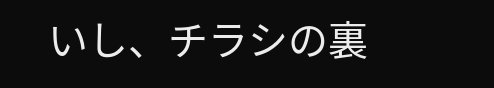いし、チラシの裏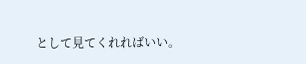として見てくれればいい。